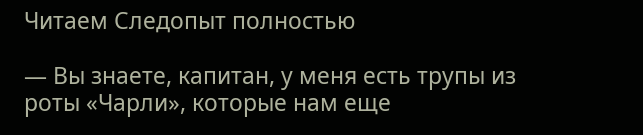Читаем Следопыт полностью

— Вы знаете, капитан, у меня есть трупы из роты «Чарли», которые нам еще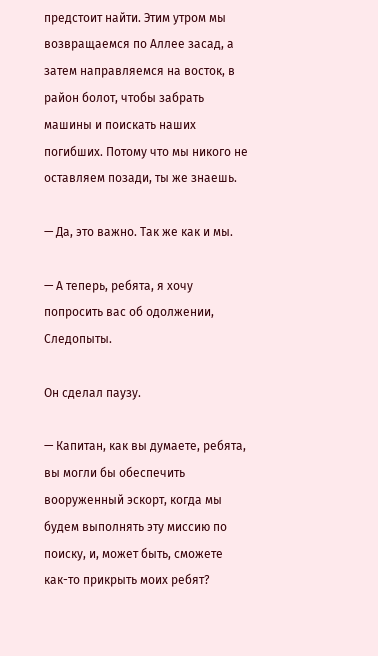предстоит найти. Этим утром мы возвращаемся по Аллее засад, а затем направляемся на восток, в район болот, чтобы забрать машины и поискать наших погибших. Потому что мы никого не оставляем позади, ты же знаешь.

— Да, это важно. Так же как и мы.

— А теперь, ребята, я хочу попросить вас об одолжении, Следопыты.

Он сделал паузу.

— Капитан, как вы думаете, ребята, вы могли бы обеспечить вооруженный эскорт, когда мы будем выполнять эту миссию по поиску, и, может быть, сможете как-то прикрыть моих ребят?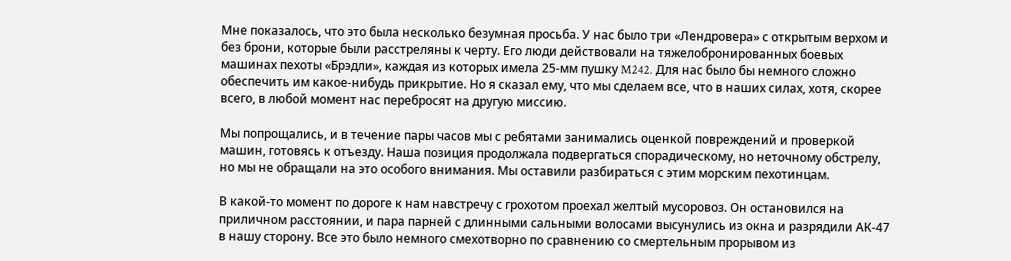Мне показалось, что это была несколько безумная просьба. У нас было три «Лендровера» с открытым верхом и без брони, которые были расстреляны к черту. Его люди действовали на тяжелобронированных боевых машинах пехоты «Брэдли», каждая из которых имела 25-мм пушку M242. Для нас было бы немного сложно обеспечить им какое-нибудь прикрытие. Но я сказал ему, что мы сделаем все, что в наших силах, хотя, скорее всего, в любой момент нас перебросят на другую миссию.

Мы попрощались, и в течение пары часов мы с ребятами занимались оценкой повреждений и проверкой машин, готовясь к отъезду. Наша позиция продолжала подвергаться спорадическому, но неточному обстрелу, но мы не обращали на это особого внимания. Мы оставили разбираться с этим морским пехотинцам.

В какой-то момент по дороге к нам навстречу с грохотом проехал желтый мусоровоз. Он остановился на приличном расстоянии, и пара парней с длинными сальными волосами высунулись из окна и разрядили АК-47 в нашу сторону. Все это было немного смехотворно по сравнению со смертельным прорывом из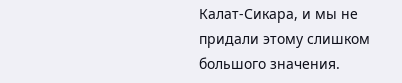Калат-Сикара, и мы не придали этому слишком большого значения.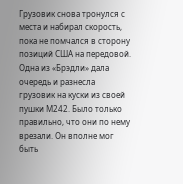Грузовик снова тронулся с места и набирал скорость, пока не помчался в сторону позиций США на передовой. Одна из «Брэдли» дала очередь и разнесла грузовик на куски из своей пушки М242. Было только правильно, что они по нему врезали. Он вполне мог быть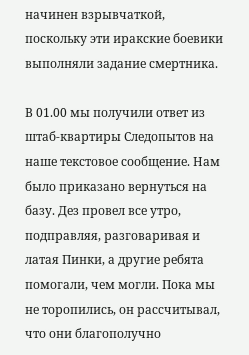начинен взрывчаткой, поскольку эти иракские боевики выполняли задание смертника.

В 01.00 мы получили ответ из штаб-квартиры Следопытов на наше текстовое сообщение. Нам было приказано вернуться на базу. Дез провел все утро, подправляя, разговаривая и латая Пинки, а другие ребята помогали, чем могли. Пока мы не торопились, он рассчитывал, что они благополучно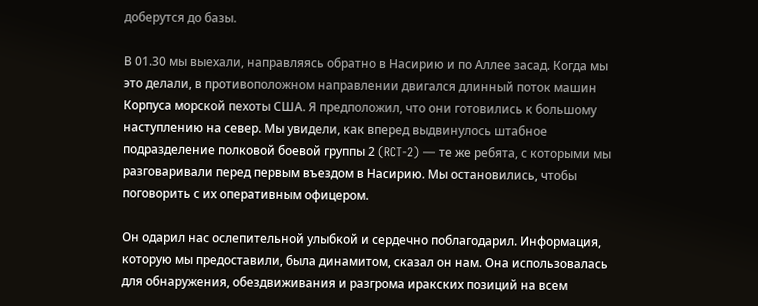доберутся до базы.

В 01.30 мы выехали, направляясь обратно в Насирию и по Аллее засад. Когда мы это делали, в противоположном направлении двигался длинный поток машин Корпуса морской пехоты США. Я предположил, что они готовились к большому наступлению на север. Мы увидели, как вперед выдвинулось штабное подразделение полковой боевой группы 2 (RCT-2) — те же ребята, с которыми мы разговаривали перед первым въездом в Насирию. Мы остановились, чтобы поговорить с их оперативным офицером.

Он одарил нас ослепительной улыбкой и сердечно поблагодарил. Информация, которую мы предоставили, была динамитом, сказал он нам. Она использовалась для обнаружения, обездвиживания и разгрома иракских позиций на всем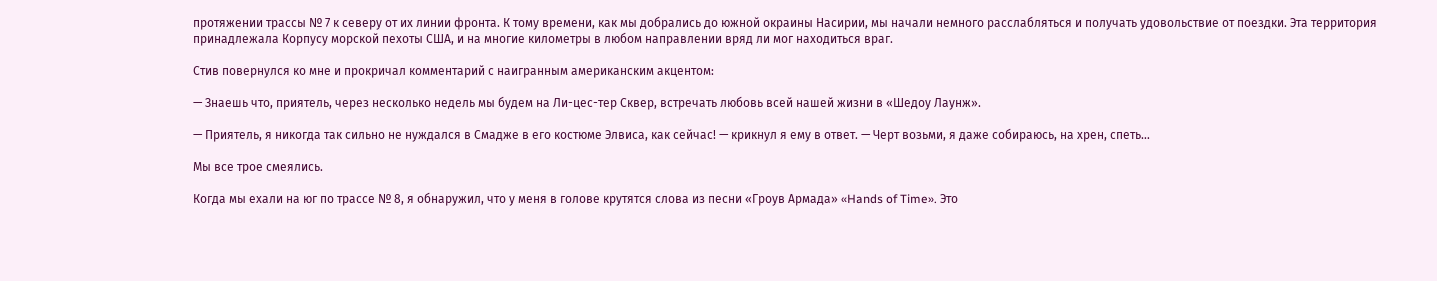протяжении трассы № 7 к северу от их линии фронта. К тому времени, как мы добрались до южной окраины Насирии, мы начали немного расслабляться и получать удовольствие от поездки. Эта территория принадлежала Корпусу морской пехоты США, и на многие километры в любом направлении вряд ли мог находиться враг.

Стив повернулся ко мне и прокричал комментарий с наигранным американским акцентом:

— Знаешь что, приятель, через несколько недель мы будем на Ли-цес-тер Сквер, встречать любовь всей нашей жизни в «Шедоу Лаунж».

— Приятель, я никогда так сильно не нуждался в Смадже в его костюме Элвиса, как сейчас! — крикнул я ему в ответ. — Черт возьми, я даже собираюсь, на хрен, спеть…

Мы все трое смеялись.

Когда мы ехали на юг по трассе № 8, я обнаружил, что у меня в голове крутятся слова из песни «Гроув Армада» «Hands of Time». Это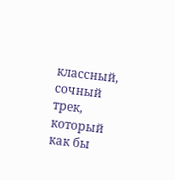классный, сочный трек, который как бы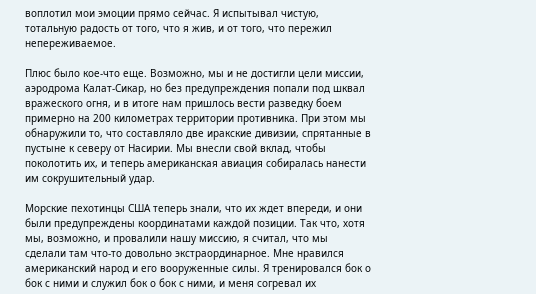воплотил мои эмоции прямо сейчас. Я испытывал чистую, тотальную радость от того, что я жив, и от того, что пережил непереживаемое.

Плюс было кое-что еще. Возможно, мы и не достигли цели миссии, аэродрома Калат-Сикар, но без предупреждения попали под шквал вражеского огня, и в итоге нам пришлось вести разведку боем примерно на 200 километрах территории противника. При этом мы обнаружили то, что составляло две иракские дивизии, спрятанные в пустыне к северу от Насирии. Мы внесли свой вклад, чтобы поколотить их, и теперь американская авиация собиралась нанести им сокрушительный удар.

Морские пехотинцы США теперь знали, что их ждет впереди, и они были предупреждены координатами каждой позиции. Так что, хотя мы, возможно, и провалили нашу миссию, я считал, что мы сделали там что-то довольно экстраординарное. Мне нравился американский народ и его вооруженные силы. Я тренировался бок о бок с ними и служил бок о бок с ними, и меня согревал их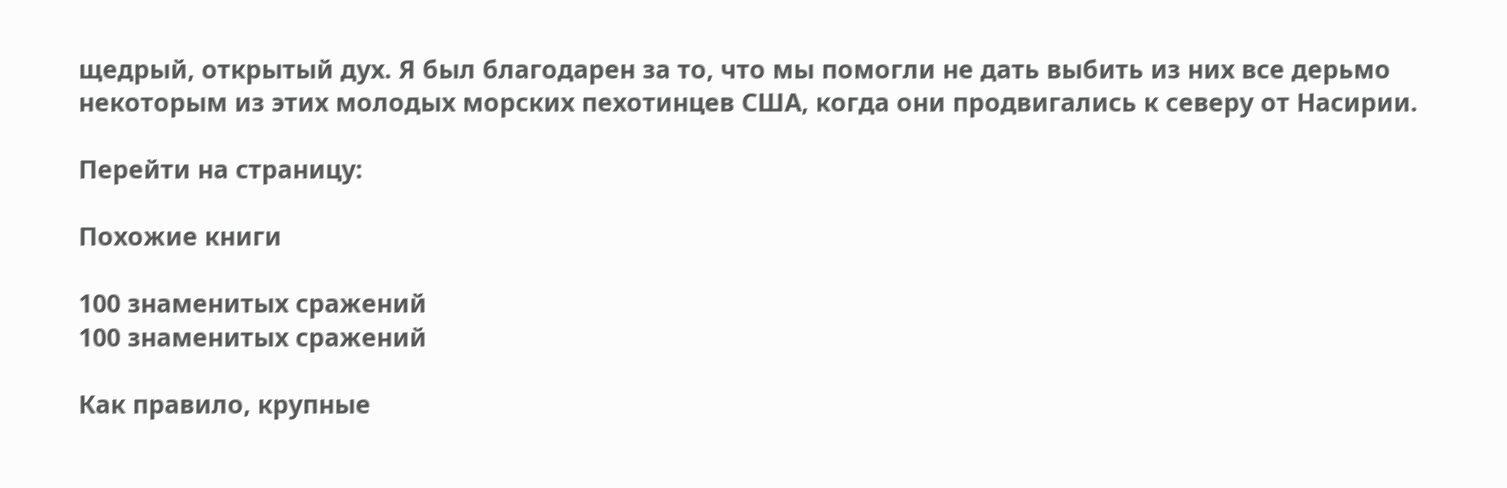щедрый, открытый дух. Я был благодарен за то, что мы помогли не дать выбить из них все дерьмо некоторым из этих молодых морских пехотинцев США, когда они продвигались к северу от Насирии.

Перейти на страницу:

Похожие книги

100 знаменитых сражений
100 знаменитых сражений

Как правило, крупные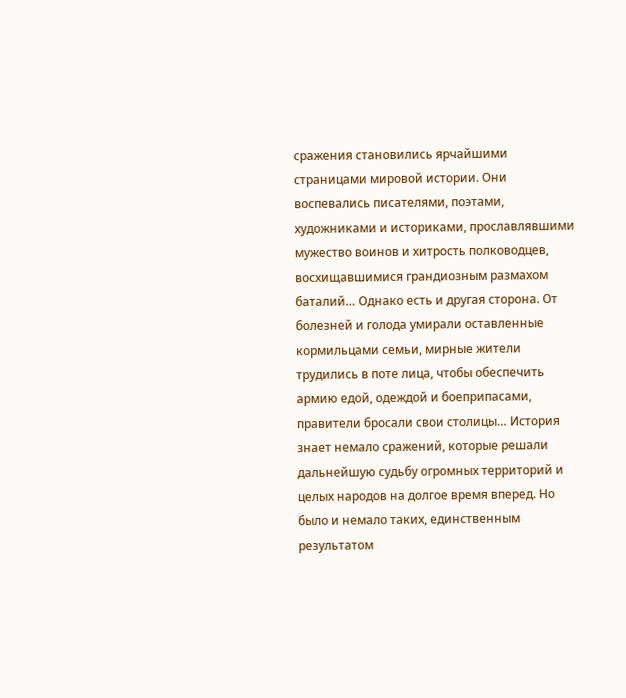сражения становились ярчайшими страницами мировой истории. Они воспевались писателями, поэтами, художниками и историками, прославлявшими мужество воинов и хитрость полководцев, восхищавшимися грандиозным размахом баталий… Однако есть и другая сторона. От болезней и голода умирали оставленные кормильцами семьи, мирные жители трудились в поте лица, чтобы обеспечить армию едой, одеждой и боеприпасами, правители бросали свои столицы… История знает немало сражений, которые решали дальнейшую судьбу огромных территорий и целых народов на долгое время вперед. Но было и немало таких, единственным результатом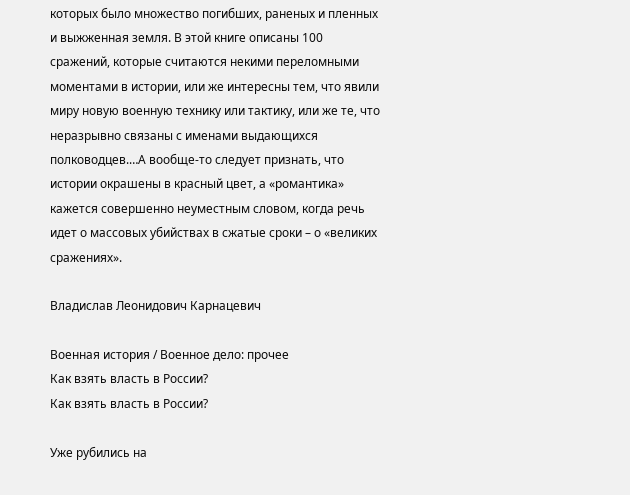которых было множество погибших, раненых и пленных и выжженная земля. В этой книге описаны 100 сражений, которые считаются некими переломными моментами в истории, или же интересны тем, что явили миру новую военную технику или тактику, или же те, что неразрывно связаны с именами выдающихся полководцев.…А вообще-то следует признать, что истории окрашены в красный цвет, а «романтика» кажется совершенно неуместным словом, когда речь идет о массовых убийствах в сжатые сроки – о «великих сражениях».

Владислав Леонидович Карнацевич

Военная история / Военное дело: прочее
Как взять власть в России?
Как взять власть в России?

Уже рубились на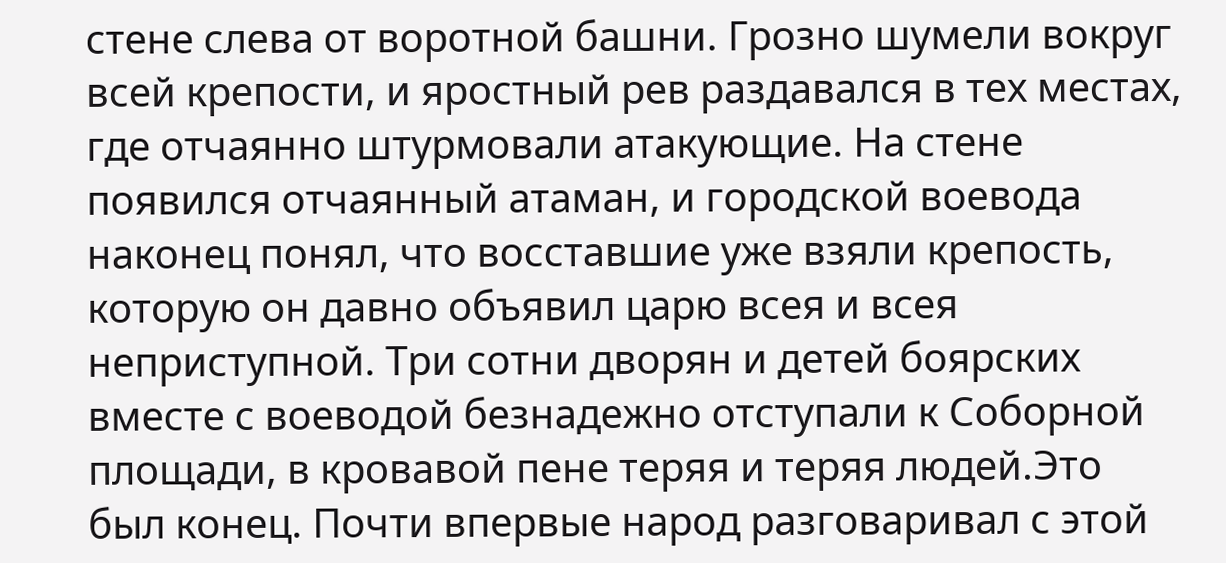стене слева от воротной башни. Грозно шумели вокруг всей крепости, и яростный рев раздавался в тех местах, где отчаянно штурмовали атакующие. На стене появился отчаянный атаман, и городской воевода наконец понял, что восставшие уже взяли крепость, которую он давно объявил царю всея и всея неприступной. Три сотни дворян и детей боярских вместе с воеводой безнадежно отступали к Соборной площади, в кровавой пене теряя и теряя людей.Это был конец. Почти впервые народ разговаривал с этой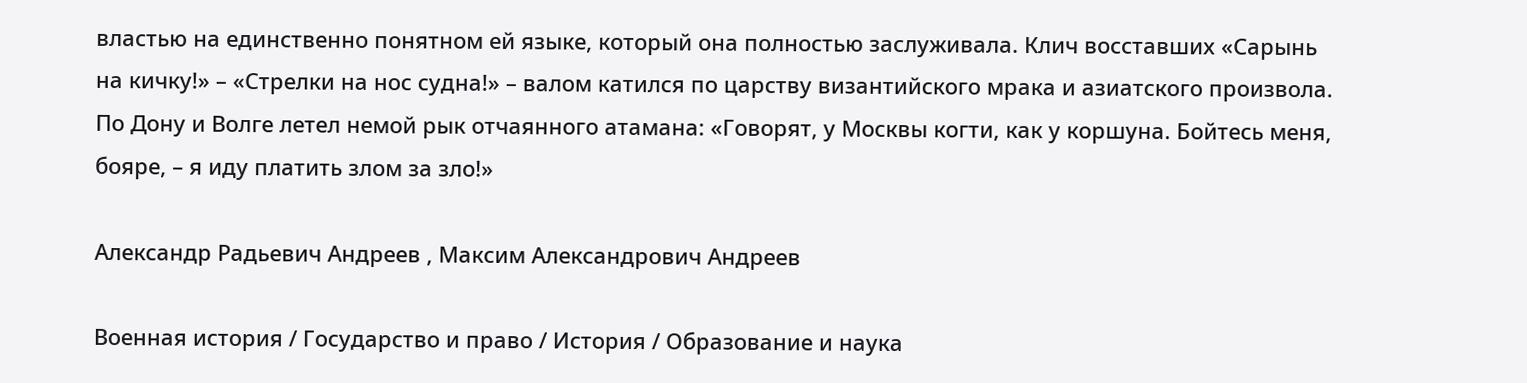властью на единственно понятном ей языке, который она полностью заслуживала. Клич восставших «Сарынь на кичку!» – «Стрелки на нос судна!» – валом катился по царству византийского мрака и азиатского произвола. По Дону и Волге летел немой рык отчаянного атамана: «Говорят, у Москвы когти, как у коршуна. Бойтесь меня, бояре, – я иду платить злом за зло!»

Александр Радьевич Андреев , Максим Александрович Андреев

Военная история / Государство и право / История / Образование и наука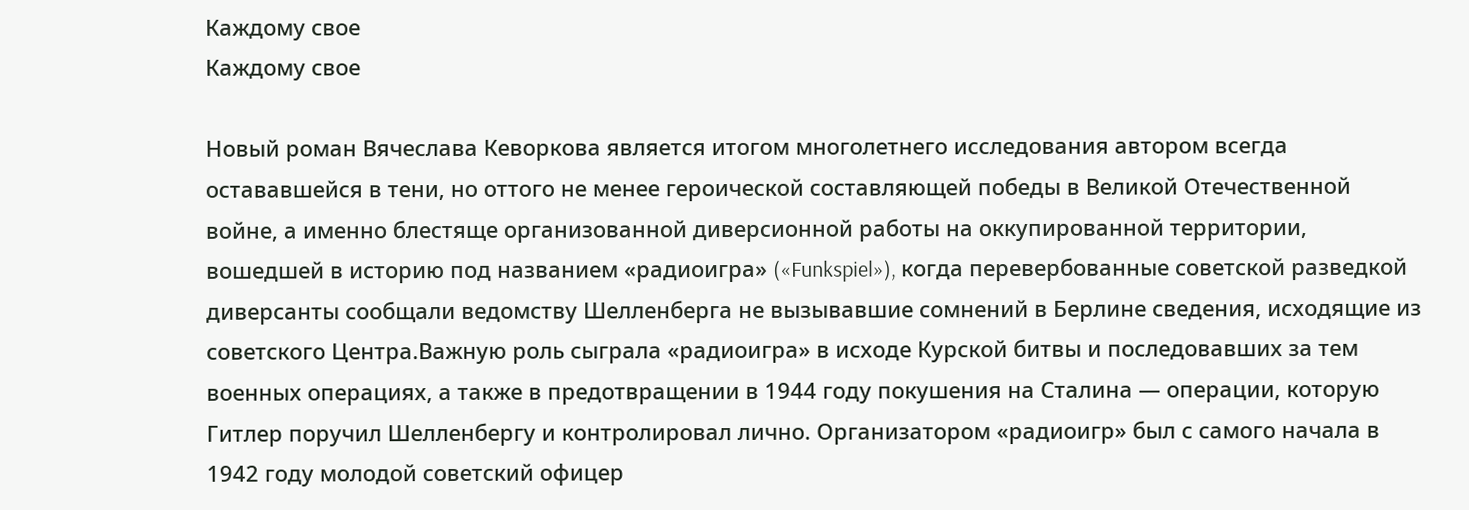Каждому свое
Каждому свое

Новый роман Вячеслава Кеворкова является итогом многолетнего исследования автором всегда остававшейся в тени, но оттого не менее героической составляющей победы в Великой Отечественной войне, а именно блестяще организованной диверсионной работы на оккупированной территории, вошедшей в историю под названием «радиоигра» («Funkspiel»), когда перевербованные советской разведкой диверсанты сообщали ведомству Шелленберга не вызывавшие сомнений в Берлине сведения, исходящие из советского Центра.Важную роль сыграла «радиоигра» в исходе Курской битвы и последовавших за тем военных операциях, а также в предотвращении в 1944 году покушения на Сталина — операции, которую Гитлер поручил Шелленбергу и контролировал лично. Организатором «радиоигр» был с самого начала в 1942 году молодой советский офицер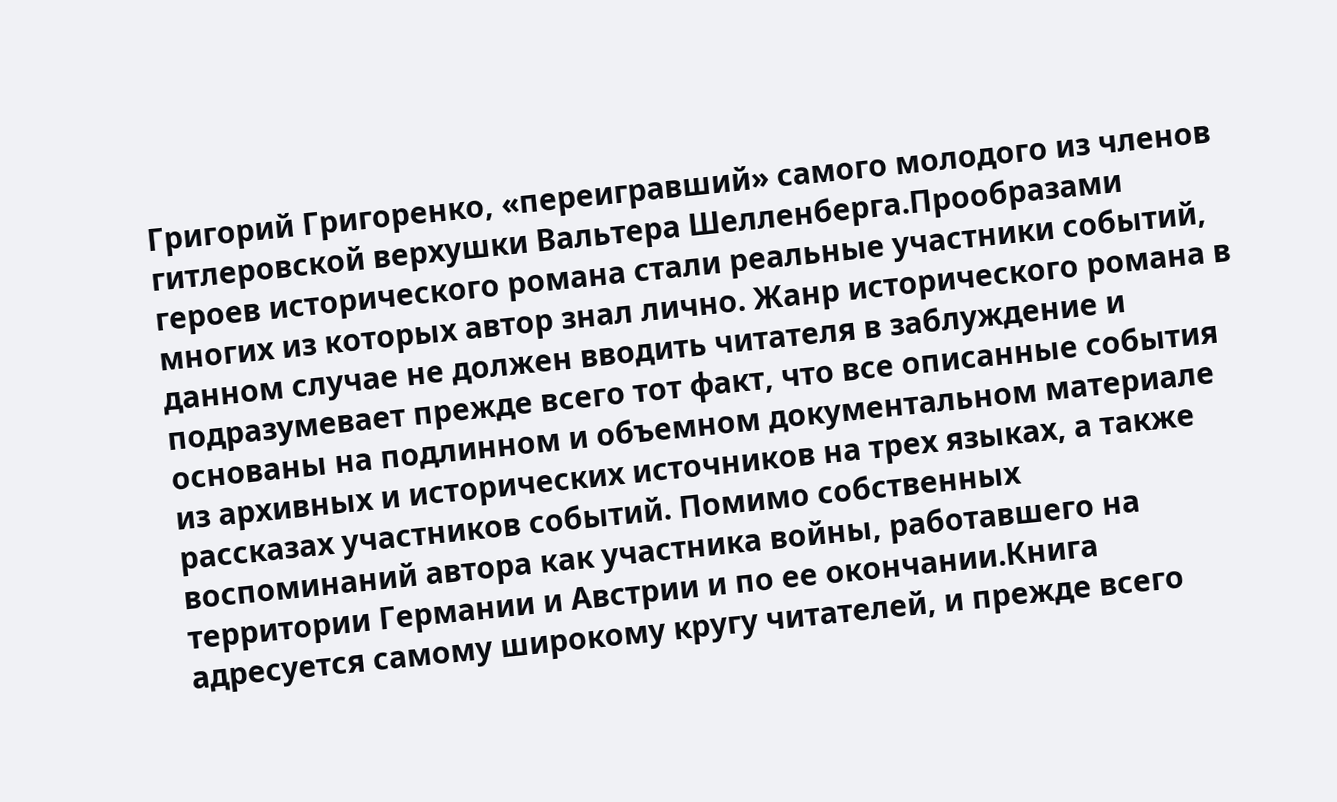Григорий Григоренко, «переигравший» самого молодого из членов гитлеровской верхушки Вальтера Шелленберга.Прообразами героев исторического романа стали реальные участники событий, многих из которых автор знал лично. Жанр исторического романа в данном случае не должен вводить читателя в заблуждение и подразумевает прежде всего тот факт, что все описанные события основаны на подлинном и объемном документальном материале из архивных и исторических источников на трех языках, а также рассказах участников событий. Помимо собственных воспоминаний автора как участника войны, работавшего на территории Германии и Австрии и по ее окончании.Книга адресуется самому широкому кругу читателей, и прежде всего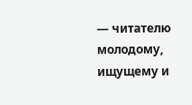— читателю молодому, ищущему и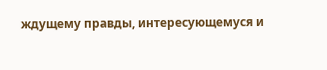ждущему правды, интересующемуся и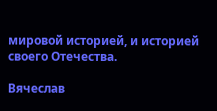мировой историей, и историей своего Отечества.

Вячеслав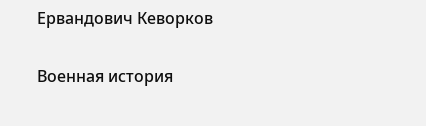Ервандович Кеворков

Военная история